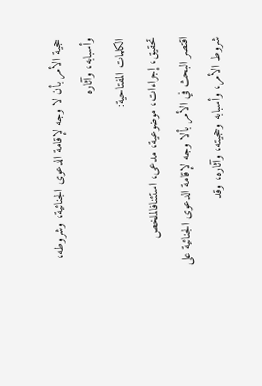حجية الأمر بأن لا وجه لإقامة الدعوى الجنائية، وشروطه، وأسبابه، وآثاره
الكلمات المفتاحية:
تحقيق، إجراءات، موضوعية، مدعى، استئنافالملخص
اقتصر البحث في الأمر بألا وجه لإقامة الدعوى الجنائية على شروط الأمر، وأسبابه وحجيته، وآثاره، وقد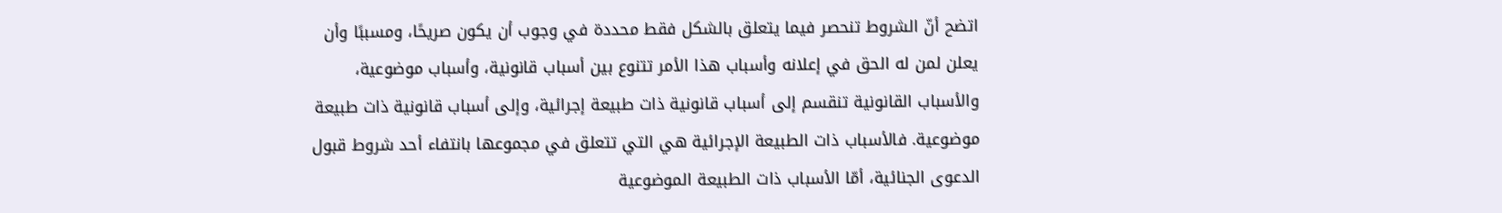اتضح أنّ الشروط تنحصر فيما يتعلق بالشكل فقط محددة في وجوب أن يكون صريحًا، ومسببًا وأن يعلن لمن له الحق في إعلانه وأسباب هذا الأمر تتنوع بين أسباب قانونية، وأسباب موضوعية، والأسباب القانونية تنقسم إلى أسباب قانونية ذات طبيعة إجرائية، وإلى أسباب قانونية ذات طبيعة موضوعية. فالأسباب ذات الطبيعة الإجرائية هي التي تتعلق في مجموعها بانتفاء أحد شروط قبول الدعوى الجنائية، أمّا الأسباب ذات الطبيعة الموضوعية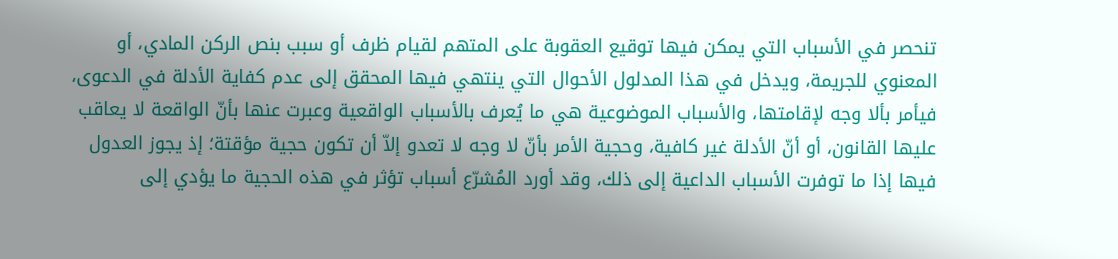تنحصر في الأسباب التي يمكن فيها توقيع العقوبة على المتهم لقيام ظرف أو سبب بنص الركن المادي، أو المعنوي للجريمة، ويدخل في هذا المدلول الأحوال التي ينتهي فيها المحقق إلى عدم كفاية الأدلة في الدعوى، فيأمر بألا وجه لإقامتها، والأسباب الموضوعية هي ما يُعرف بالأسباب الواقعية وعبرت عنها بأنّ الواقعة لا يعاقب عليها القانون، أو أنّ الأدلة غير كافية، وحجية الأمر بأنّ لا وجه لا تعدو إلاّ أن تكون حجية مؤقتة؛ إذ يجوز العدول فيها إذا ما توفرت الأسباب الداعية إلى ذلك، وقد أورد المُشرّع أسباب تؤثر في هذه الحجية ما يؤدي إلى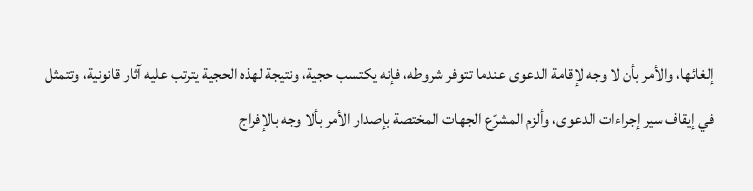إلغائها، والأمر بأن لا وجه لإقامة الدعوى عندما تتوفر شروطه، فإنه يكتسب حجية، ونتيجة لهذه الحجية يترتب عليه آثار قانونية، وتتمثل في إيقاف سير إجراءات الدعوى، وألزم المشرّع الجهات المختصة بإصدار الأمر بألا وجه بالإفراج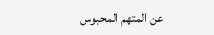عن المتهم المحبوس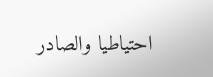احتياطيا والصادر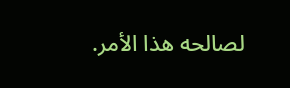لصالحه هذا الأمر.